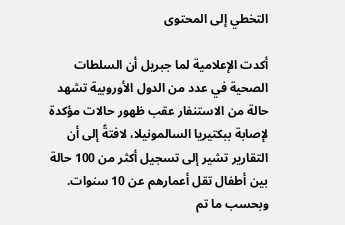التخطي إلى المحتوى

أكدت الإعلامية لما جبريل أن السلطات الصحية في عدد من الدول الأوروبية تشهد حالة من الاستنفار عقب ظهور حالات مؤكدة لإصابة ببكتيريا السالمونيلا، لافتةً إلى أن التقارير تشير إلى تسجيل أكثر من 100 حالة بين أطفال تقل أعمارهم عن 10 سنوات. وبحسب ما تم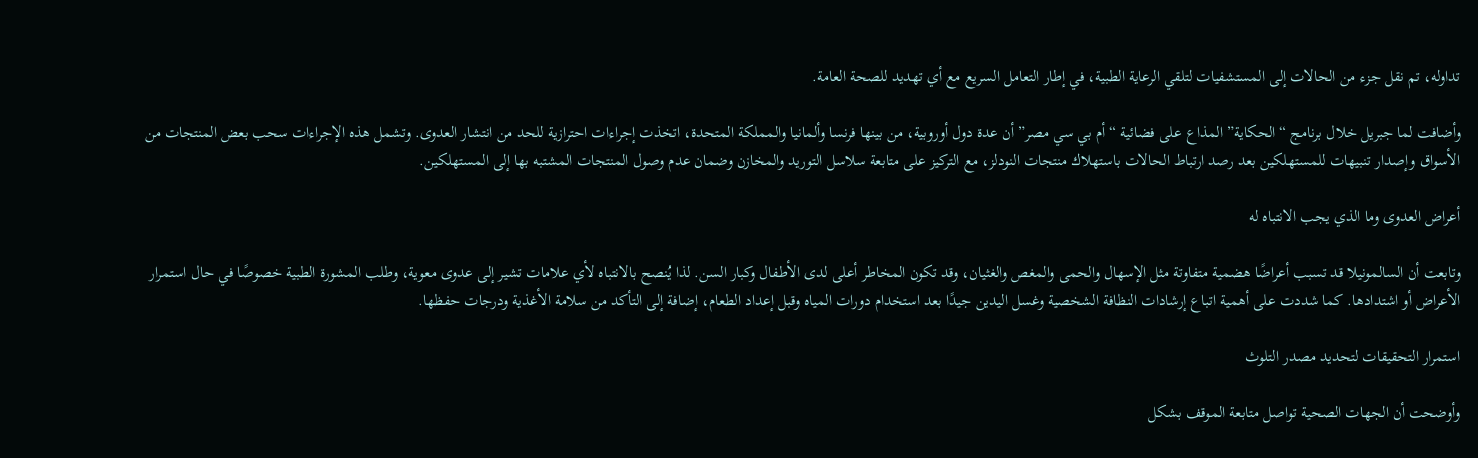تداوله، تم نقل جزء من الحالات إلى المستشفيات لتلقي الرعاية الطبية، في إطار التعامل السريع مع أي تهديد للصحة العامة.

وأضافت لما جبريل خلال برنامج “الحكاية” المذاع على فضائية “أم بي سي مصر” أن عدة دول أوروبية، من بينها فرنسا وألمانيا والمملكة المتحدة، اتخذت إجراءات احترازية للحد من انتشار العدوى. وتشمل هذه الإجراءات سحب بعض المنتجات من الأسواق وإصدار تنبيهات للمستهلكين بعد رصد ارتباط الحالات باستهلاك منتجات النودلز، مع التركيز على متابعة سلاسل التوريد والمخازن وضمان عدم وصول المنتجات المشتبه بها إلى المستهلكين.

أعراض العدوى وما الذي يجب الانتباه له

وتابعت أن السالمونيلا قد تسبب أعراضًا هضمية متفاوتة مثل الإسهال والحمى والمغص والغثيان، وقد تكون المخاطر أعلى لدى الأطفال وكبار السن. لذا يُنصح بالانتباه لأي علامات تشير إلى عدوى معوية، وطلب المشورة الطبية خصوصًا في حال استمرار الأعراض أو اشتدادها. كما شددت على أهمية اتباع إرشادات النظافة الشخصية وغسل اليدين جيدًا بعد استخدام دورات المياه وقبل إعداد الطعام، إضافة إلى التأكد من سلامة الأغذية ودرجات حفظها.

استمرار التحقيقات لتحديد مصدر التلوث

وأوضحت أن الجهات الصحية تواصل متابعة الموقف بشكل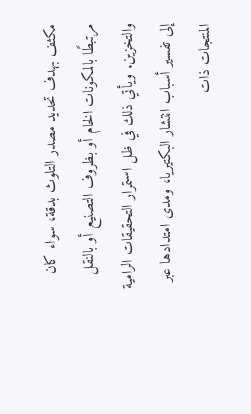مكثف بهدف تحديد مصدر التلوث بدقة، سواء كان مرتبطًا بالمكونات الخام أو بظروف التصنيع أو بالنقل والتخزين. ويأتي ذلك في ظل استمرار التحقيقات الرامية إلى تفسير أسباب انتشار البكتيريا، ومدى امتدادها عبر المنتجات ذات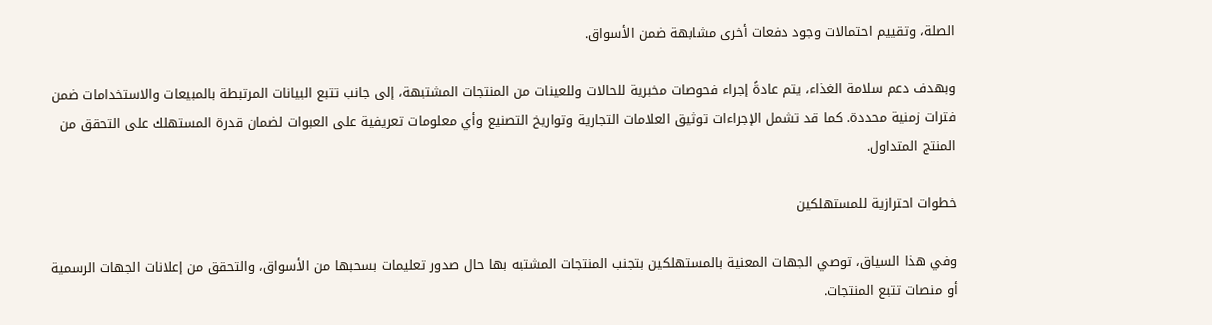الصلة، وتقييم احتمالات وجود دفعات أخرى مشابهة ضمن الأسواق.

وبهدف دعم سلامة الغذاء، يتم عادةً إجراء فحوصات مخبرية للحالات وللعينات من المنتجات المشتبهة، إلى جانب تتبع البيانات المرتبطة بالمبيعات والاستخدامات ضمن فترات زمنية محددة. كما قد تشمل الإجراءات توثيق العلامات التجارية وتواريخ التصنيع وأي معلومات تعريفية على العبوات لضمان قدرة المستهلك على التحقق من المنتج المتداول.

خطوات احترازية للمستهلكين

وفي هذا السياق، توصي الجهات المعنية بالمستهلكين بتجنب المنتجات المشتبه بها حال صدور تعليمات بسحبها من الأسواق، والتحقق من إعلانات الجهات الرسمية أو منصات تتبع المنتجات.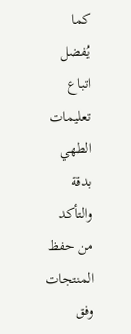كما يُفضل اتباع تعليمات الطهي بدقة والتأكد من حفظ المنتجات وفق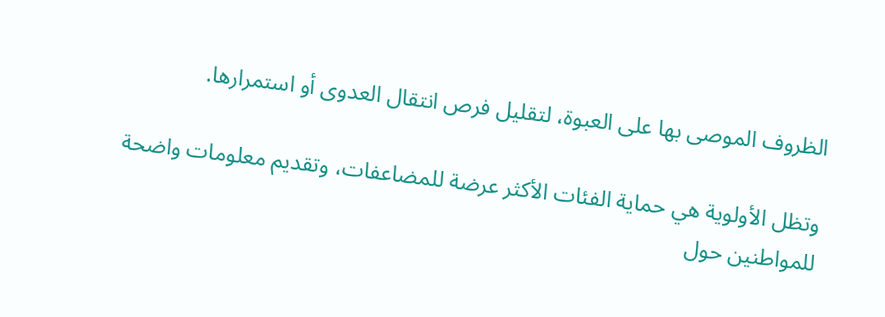الظروف الموصى بها على العبوة، لتقليل فرص انتقال العدوى أو استمرارها.

وتظل الأولوية هي حماية الفئات الأكثر عرضة للمضاعفات، وتقديم معلومات واضحة للمواطنين حول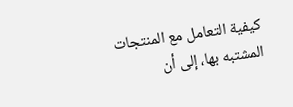كيفية التعامل مع المنتجات المشتبه بها، إلى أن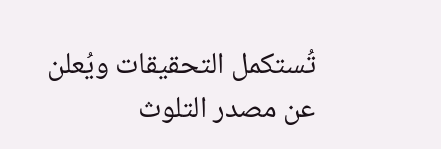تُستكمل التحقيقات ويُعلن عن مصدر التلوث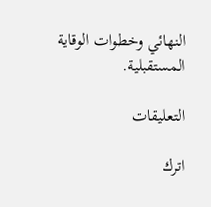النهائي وخطوات الوقاية المستقبلية.

التعليقات

اترك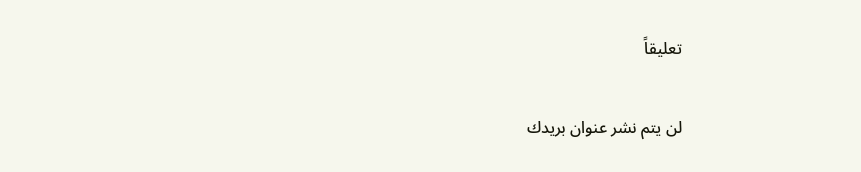تعليقاً

لن يتم نشر عنوان بريدك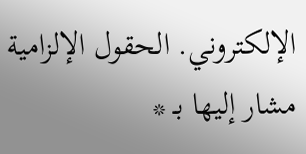الإلكتروني. الحقول الإلزامية مشار إليها بـ *